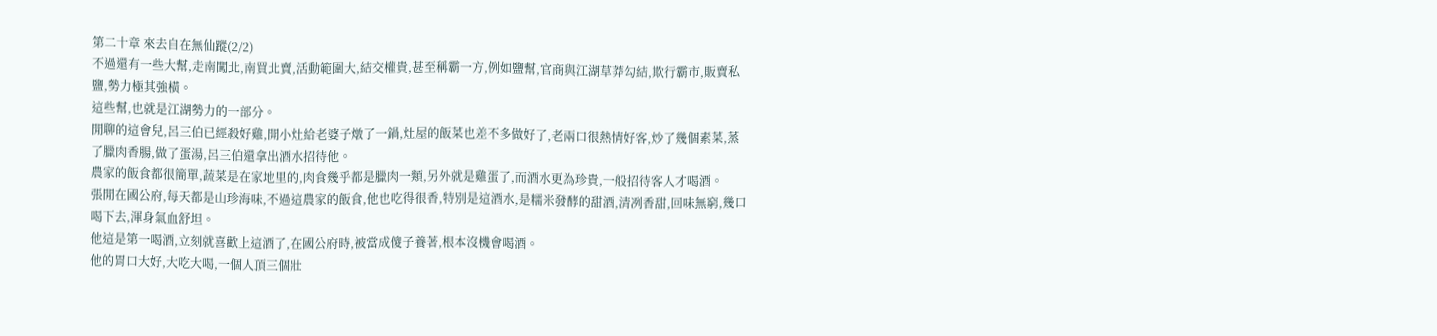第二十章 來去自在無仙蹤(2/2)
不過還有一些大幫,走南闖北,南買北賣,活動範圍大,結交權貴,甚至稱霸一方,例如鹽幫,官商與江湖草莽勾結,欺行霸市,販賣私鹽,勢力極其強橫。
這些幫,也就是江湖勢力的一部分。
閒聊的這會兒,呂三伯已經殺好雞,開小灶給老婆子燉了一鍋,灶屋的飯菜也差不多做好了,老兩口很熱情好客,炒了幾個素菜,蒸了臘肉香腸,做了蛋湯,呂三伯還拿出酒水招待他。
農家的飯食都很簡單,蔬菜是在家地里的,肉食幾乎都是臘肉一類,另外就是雞蛋了,而酒水更為珍貴,一般招待客人才喝酒。
張閒在國公府,每天都是山珍海味,不過這農家的飯食,他也吃得很香,特別是這酒水,是糯米發酵的甜酒,清冽香甜,回味無窮,幾口喝下去,渾身氣血舒坦。
他這是第一喝酒,立刻就喜歡上這酒了,在國公府時,被當成傻子養著,根本沒機會喝酒。
他的胃口大好,大吃大喝,一個人頂三個壯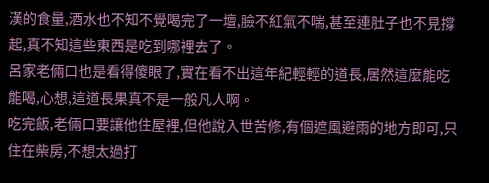漢的食量,酒水也不知不覺喝完了一壇,臉不紅氣不喘,甚至連肚子也不見撐起,真不知這些東西是吃到哪裡去了。
呂家老倆口也是看得傻眼了,實在看不出這年紀輕輕的道長,居然這麼能吃能喝,心想,這道長果真不是一般凡人啊。
吃完飯,老倆口要讓他住屋裡,但他說入世苦修,有個遮風避雨的地方即可,只住在柴房,不想太過打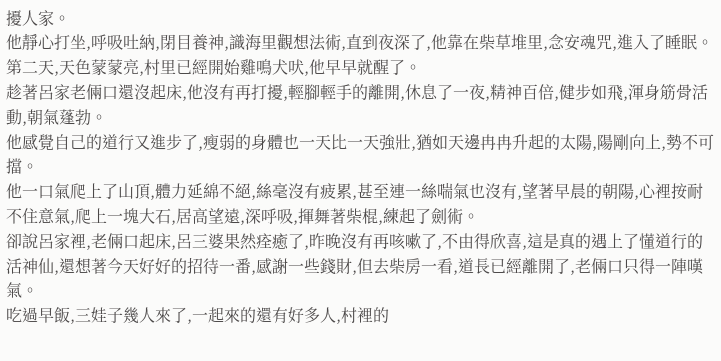擾人家。
他靜心打坐,呼吸吐納,閉目養神,識海里觀想法術,直到夜深了,他靠在柴草堆里,念安魂咒,進入了睡眠。
第二天,天色蒙蒙亮,村里已經開始雞鳴犬吠,他早早就醒了。
趁著呂家老倆口還沒起床,他沒有再打擾,輕腳輕手的離開,休息了一夜,精神百倍,健步如飛,渾身筋骨活動,朝氣蓬勃。
他感覺自己的道行又進步了,瘦弱的身體也一天比一天強壯,猶如天邊冉冉升起的太陽,陽剛向上,勢不可擋。
他一口氣爬上了山頂,體力延綿不絕,絲毫沒有疲累,甚至連一絲喘氣也沒有,望著早晨的朝陽,心裡按耐不住意氣,爬上一塊大石,居高望遠,深呼吸,揮舞著柴棍,練起了劍術。
卻說呂家裡,老倆口起床,呂三婆果然痊癒了,昨晚沒有再咳嗽了,不由得欣喜,這是真的遇上了懂道行的活神仙,還想著今天好好的招待一番,感謝一些錢財,但去柴房一看,道長已經離開了,老倆口只得一陣嘆氣。
吃過早飯,三娃子幾人來了,一起來的還有好多人,村裡的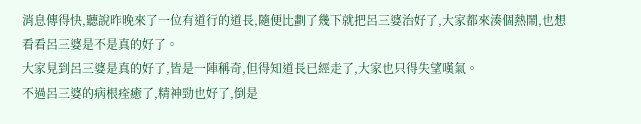消息傳得快,聽說昨晚來了一位有道行的道長,隨便比劃了幾下就把呂三婆治好了,大家都來湊個熱鬧,也想看看呂三婆是不是真的好了。
大家見到呂三婆是真的好了,皆是一陣稱奇,但得知道長已經走了,大家也只得失望嘆氣。
不過呂三婆的病根痊癒了,精神勁也好了,倒是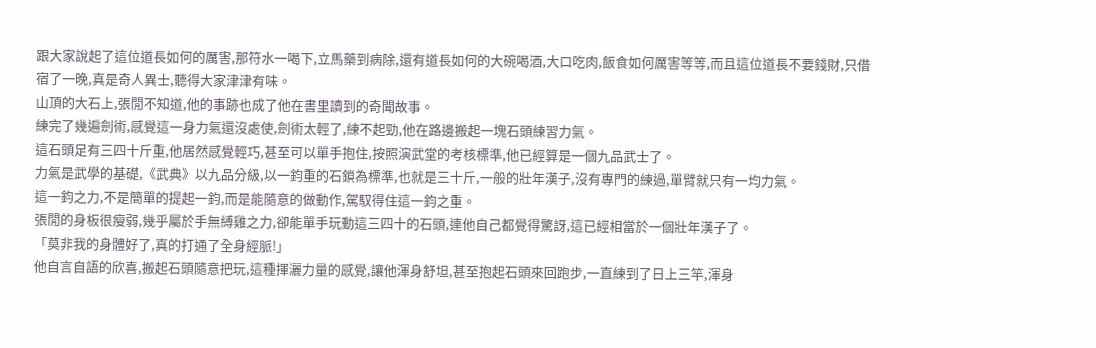跟大家說起了這位道長如何的厲害,那符水一喝下,立馬藥到病除,還有道長如何的大碗喝酒,大口吃肉,飯食如何厲害等等,而且這位道長不要錢財,只借宿了一晚,真是奇人異士,聽得大家津津有味。
山頂的大石上,張閒不知道,他的事跡也成了他在書里讀到的奇聞故事。
練完了幾遍劍術,感覺這一身力氣還沒處使,劍術太輕了,練不起勁,他在路邊搬起一塊石頭練習力氣。
這石頭足有三四十斤重,他居然感覺輕巧,甚至可以單手抱住,按照演武堂的考核標準,他已經算是一個九品武士了。
力氣是武學的基礎,《武典》以九品分級,以一鈞重的石鎖為標準,也就是三十斤,一般的壯年漢子,沒有專門的練過,單臂就只有一均力氣。
這一鈞之力,不是簡單的提起一鈞,而是能隨意的做動作,駕馭得住這一鈞之重。
張閒的身板很瘦弱,幾乎屬於手無縛雞之力,卻能單手玩動這三四十的石頭,連他自己都覺得驚訝,這已經相當於一個壯年漢子了。
「莫非我的身體好了,真的打通了全身經脈!」
他自言自語的欣喜,搬起石頭隨意把玩,這種揮灑力量的感覺,讓他渾身舒坦,甚至抱起石頭來回跑步,一直練到了日上三竿,渾身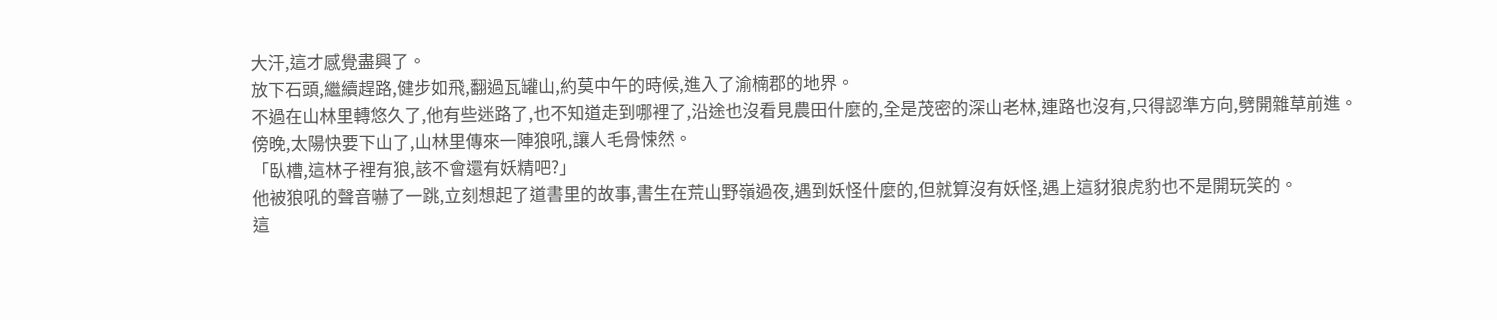大汗,這才感覺盡興了。
放下石頭,繼續趕路,健步如飛,翻過瓦罐山,約莫中午的時候,進入了渝楠郡的地界。
不過在山林里轉悠久了,他有些迷路了,也不知道走到哪裡了,沿途也沒看見農田什麼的,全是茂密的深山老林,連路也沒有,只得認準方向,劈開雜草前進。
傍晚,太陽快要下山了,山林里傳來一陣狼吼,讓人毛骨悚然。
「臥槽,這林子裡有狼,該不會還有妖精吧?」
他被狼吼的聲音嚇了一跳,立刻想起了道書里的故事,書生在荒山野嶺過夜,遇到妖怪什麼的,但就算沒有妖怪,遇上這豺狼虎豹也不是開玩笑的。
這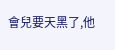會兒要天黑了,他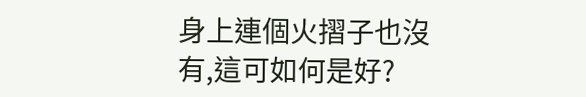身上連個火摺子也沒有,這可如何是好?